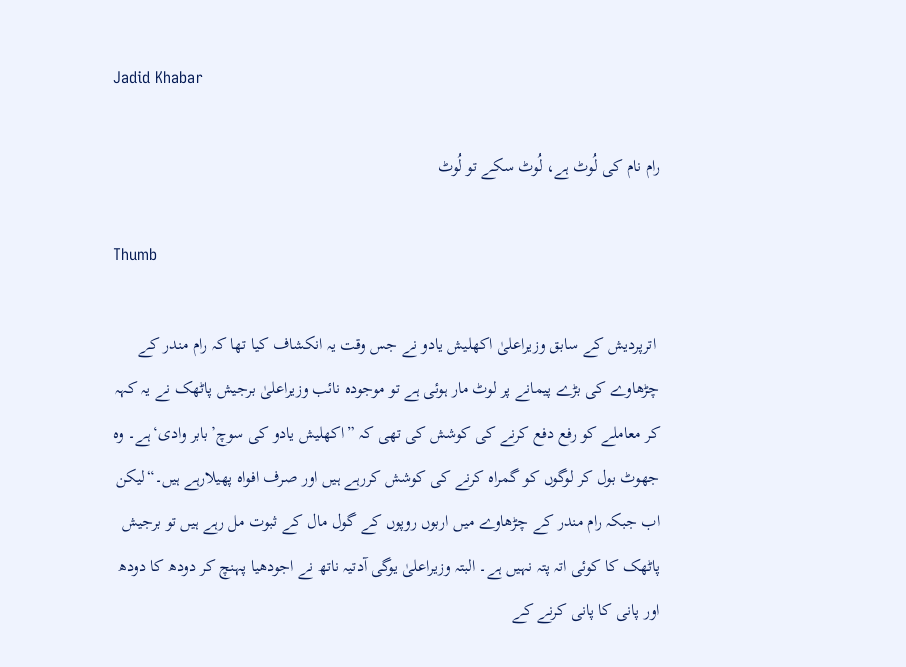Jadid Khabar

رام نام کی لُوٹ ہے، لُوٹ سکے تو لُوٹ

Thumb

 اترپردیش کے سابق وزیراعلیٰ اکھلیش یادو نے جس وقت یہ انکشاف کیا تھا کہ رام مندر کے چڑھاوے کی بڑے پیمانے پر لوٹ مار ہوئی ہے تو موجودہ نائب وزیراعلیٰ برجیش پاٹھک نے یہ کہہ کر معاملے کو رفع دفع کرنے کی کوشش کی تھی کہ ”اکھلیش یادو کی سوچ’بابر وادی‘ہے۔ وہ جھوٹ بول کر لوگوں کو گمراہ کرنے کی کوشش کررہے ہیں اور صرف افواہ پھیلارہے ہیں۔“لیکن اب جبکہ رام مندر کے چڑھاوے میں اربوں روپوں کے گول مال کے ثبوت مل رہے ہیں تو برجیش پاٹھک کا کوئی اتہ پتہ نہیں ہے۔ البتہ وزیراعلیٰ یوگی آدتیہ ناتھ نے اجودھیا پہنچ کر دودھ کا دودھ اور پانی کا پانی کرنے کے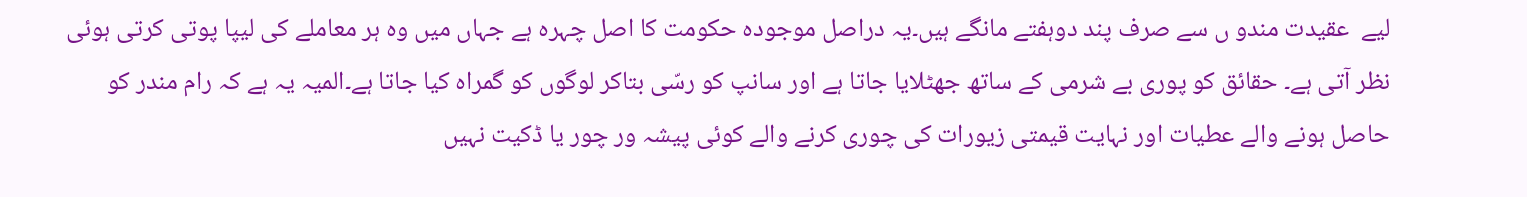لیے  عقیدت مندو ں سے صرف پند دوہفتے مانگے ہیں۔یہ دراصل موجودہ حکومت کا اصل چہرہ ہے جہاں میں وہ ہر معاملے کی لیپا پوتی کرتی ہوئی نظر آتی ہے۔ حقائق کو پوری بے شرمی کے ساتھ جھٹلایا جاتا ہے اور سانپ کو رسّی بتاکر لوگوں کو گمراہ کیا جاتا ہے۔المیہ یہ ہے کہ رام مندر کو حاصل ہونے والے عطیات اور نہایت قیمتی زیورات کی چوری کرنے والے کوئی پیشہ ور چور یا ڈکیت نہیں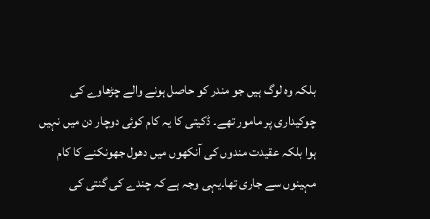بلکہ وہ لوگ ہیں جو مندر کو حاصل ہونے والے چڑھاوے کی چوکیداری پر مامور تھے۔ ڈکیتی کا یہ کام کوئی دوچار دن میں نہیں ہوا بلکہ عقیدت مندوں کی آنکھوں میں دھول جھونکنے کا کام مہینوں سے جاری تھا۔یہی وجہ ہے کہ چندے کی گنتی کی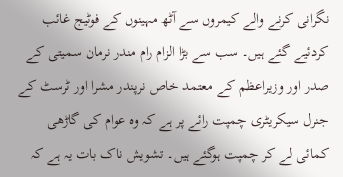نگرانی کرنے والے کیمروں سے آٹھ مہینوں کے فوٹیج غائب کردئیے گئے ہیں۔ سب سے بڑا الزام رام مندر نرمان سمیتی کے صدر اور وزیراعظم کے معتمد خاص نرپندر مشرا اور ٹرسٹ کے جنرل سیکریٹری چمپت رائے پر ہے کہ وہ عوام کی گاڑھی کمائی لے کر چمپت ہوگئے ہیں۔ تشویش ناک بات یہ ہے کہ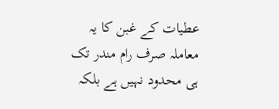عطیات کے غبن کا یہ معاملہ صرف رام مندر تک ہی محدود نہیں ہے بلکہ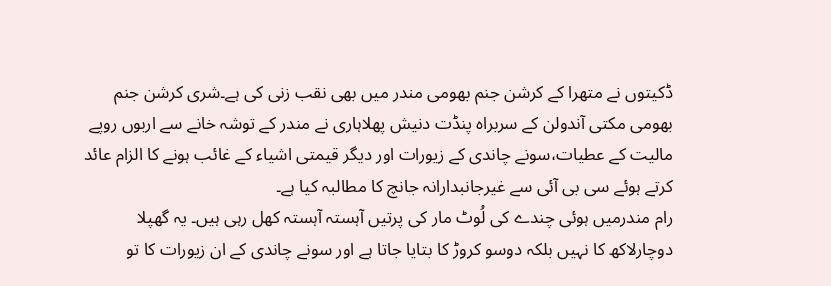ڈکیتوں نے متھرا کے کرشن جنم بھومی مندر میں بھی نقب زنی کی ہے۔شری کرشن جنم بھومی مکتی آندولن کے سربراہ پنڈت دنیش پھلاہاری نے مندر کے توشہ خانے سے اربوں روپے مالیت کے عطیات،سونے چاندی کے زیورات اور دیگر قیمتی اشیاء کے غائب ہونے کا الزام عائد کرتے ہوئے سی بی آئی سے غیرجانبدارانہ جانچ کا مطالبہ کیا ہے۔
رام مندرمیں ہوئی چندے کی لُوٹ مار کی پرتیں آہستہ آہستہ کھل رہی ہیں۔ یہ گھپلا دوچارلاکھ کا نہیں بلکہ دوسو کروڑ کا بتایا جاتا ہے اور سونے چاندی کے ان زیورات کا تو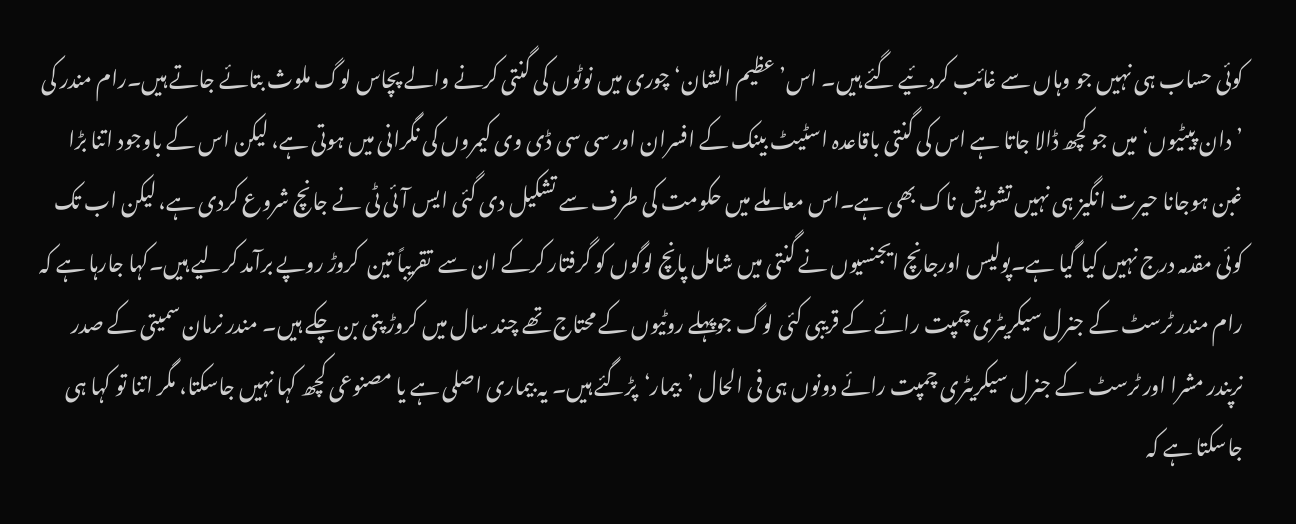کوئی حساب ہی نہیں جو وہاں سے غائب کردئیے گئے ہیں۔ اس’عظیم الشان‘ چوری میں نوٹوں کی گنتی کرنے والے پچاس لوگ ملوث بتائے جاتے ہیں۔رام مندر کی ’دان پیٹیوں‘ میں جو کچھ ڈالا جاتا ہے اس کی گنتی باقاعدہ اسٹیٹ بینک کے افسران اور سی سی ڈی وی کیمروں کی نگرانی میں ہوتی ہے، لیکن اس کے باوجود اتنا بڑا غبن ہوجانا حیرت انگیز ہی نہیں تشویش ناک بھی ہے۔اس معاملے میں حکومت کی طرف سے تشکیل دی گئی ایس آئی ٹی نے جانچ شروع کردی ہے، لیکن اب تک کوئی مقدمہ درج نہیں کیا گیا ہے۔پولیس اورجانچ ایجنسیوں نے گنتی میں شامل پانچ لوگوں کو گرفتار کرکے ان سے  تقریباً تین  کروڑ روپے برآمد کرلیے ہیں۔کہا جارہا ہے کہ رام مندر ٹرسٹ کے جنرل سیکریٹری چمپت رائے کے قریبی کئی لوگ جوپہلے روٹیوں کے محتاج تھے چند سال میں کروڑ پتی بن چکے ہیں۔ مندر نرمان سمیتی کے صدر نرپندر مشرا اور ٹرسٹ کے جنرل سیکریٹری چمپت رائے دونوں ہی فی الحال ’بیمار‘پڑگئے ہیں۔ یہ بیماری اصلی ہے یا مصنوعی کچھ کہا نہیں جاسکتا، مگر اتنا تو کہا ہی جاسکتا ہے کہ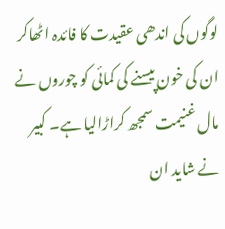لوگوں کی اندھی عقیدت کا فائدہ اٹھاکر ان کی خون پیسنے کی کمائی کو چوروں نے مال غنیمت سمجھ کراڑالیا ہے۔ کبیر نے شاید ان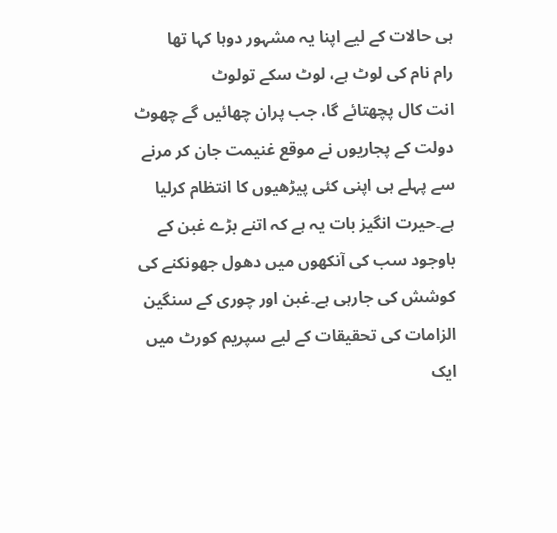ہی حالات کے لیے اپنا یہ مشہور دوہا کہا تھا
رام نام کی لوٹ ہے، لوٹ سکے تولوٹ
انت کال پچھتائے گا، جب پران چھائیں گے چھوٹ
دولت کے پجاریوں نے موقع غنیمت جان کر مرنے سے پہلے ہی اپنی کئی پیڑھیوں کا انتظام کرلیا ہے۔حیرت انگیز بات یہ ہے کہ اتنے بڑے غبن کے باوجود سب کی آنکھوں میں دھول جھونکنے کی کوشش کی جارہی ہے۔غبن اور چوری کے سنگین الزامات کی تحقیقات کے لیے سپریم کورٹ میں ایک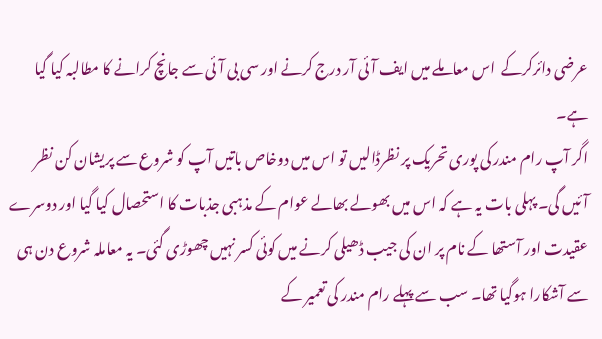عرضی دائرکرکے  اس معاملے میں ایف آئی آر درج کرنے اور سی بی آئی سے جانچ کرانے کا مطالبہ کیا گیا ہے۔
اگر آپ رام مندر کی پوری تحریک پر نظرڈالیں تو اس میں دوخاص باتیں آپ کو شروع سے پریشان کن نظر آئیں گی۔ پہلی بات یہ ہے کہ اس میں بھولے بھالے عوام کے مذہبی جذبات کا استحصال کیا گیا اور دوسرے عقیدت اور آستھا کے نام پر ان کی جیب ڈھیلی کرنے میں کوئی کسر نہیں چھوڑی گئی۔ یہ معاملہ شروع دن ہی سے آشکارا ہوگیا تھا۔ سب سے پہلے رام مندر کی تعمیر کے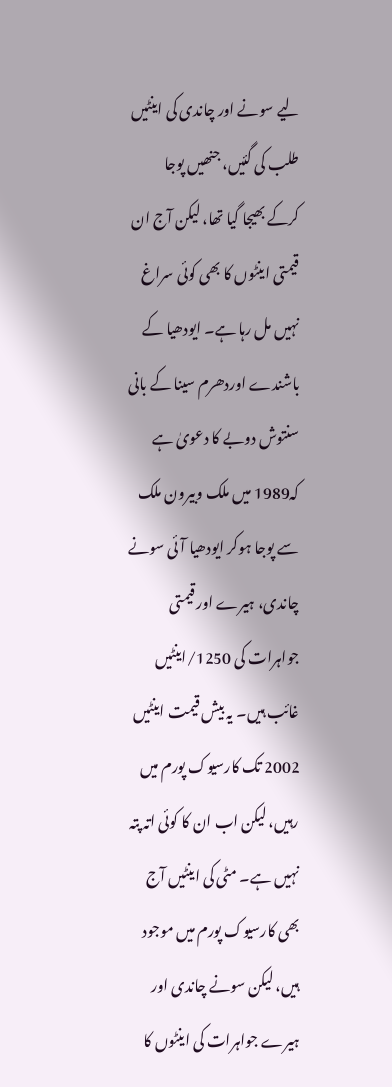لیے سونے اور چاندی کی اینٹیں طلب کی گئیں، جنھیں پوجا کرکے بھیجا گیا تھا، لیکن آج ان قیمتی اینٹوں کا بھی کوئی سراغ نہیں مل رہا ہے۔ ایودھیا کے باشندے اوردھرم سینا کے بانی سنتوش دوبے کا دعویٰ ہے کہ1989 میں ملک وبیرون ملک سے پوجا ہوکر ایودھیا آئی سونے چاندی، ہیرے اور قیمتی جواہرات کی 1250/اینٹیں غائب ہیں۔ یہ بیش قیمت اینٹیں 2002 تک کارسیوک پورم میں رہیں، لیکن اب ان کا کوئی اتہ پتہ نہیں ہے۔ مٹی کی اینٹیں آج بھی کارسیوک پورم میں موجود ہیں، لیکن سونے چاندی اور ہیرے جواہرات کی اینٹوں کا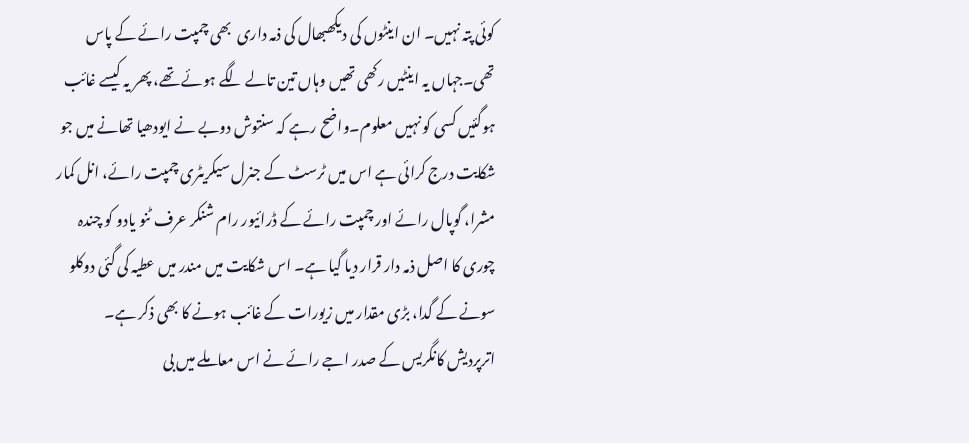کوئی پتہ نہیں۔ ان اینٹوں کی دیکھبھال کی ذمہ داری  بھی چمپت رائے کے پاس تھی۔جہاں یہ اینٹیں رکھی تھیں وہاں تین تالے لگے ہوئے تھے، پھر یہ کیسے غائب ہوگئیں کسی کو نہیں معلوم۔واضح رہے کہ سنتوش دوبے نے ایودھیا تھانے میں جو شکایت درج کرائی ہے اس میں ٹرسٹ کے جنرل سیکریٹری چمپت رائے، انل کمار مشرا، گوپال رائے اور چمپت رائے کے ڈرائیور رام شنکر عرف ٹنو یادو کو چندہ چوری کا اصل ذمہ دار قرار دیا گیا ہے۔ اس شکایت میں مندر میں عطیہ کی گئی دوکلو سونے کے گدا، بڑی مقدار میں زیورات کے غائب ہونے کا بھی ذکر ہے۔
اترپردیش کانگریس کے صدر اجے رائے نے اس معاملے میں بی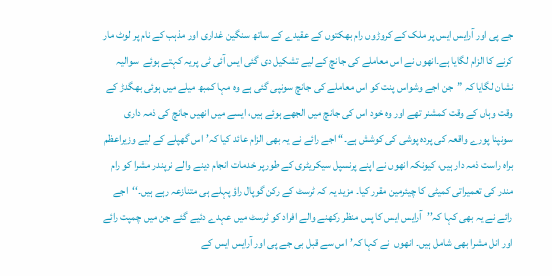جے پی اور آرایس ایس پر ملک کے کروڑوں رام بھکتوں کے عقیدے کے ساتھ سنگین غداری اور مذہب کے نام پر لوٹ مار کرنے کا الزام لگایا ہے۔انھوں نے اس معاملے کی جانچ کے لیے تشکیل دی گئی ایس آئی ٹی پریہ کہتے ہوئے  سوالیہ نشان لگایا کہ ”جن اجے وشواس پنت کو اس معاملے کی جانچ سونپی گئی ہے وہ مہا کمبھ میلے میں ہوئی بھگدڑ کے وقت وہاں کے وقت کمشنر تھے اور وہ خود اس کی جانچ میں الجھے ہوئے ہیں، ایسے میں انھیں جانچ کی ذمہ داری سونپنا پورے واقعہ کی پردہ پوشی کی کوشش ہے۔“ اجے رائے نے یہ بھی الزام عائد کیا کہ’اس گھپلے کے لیے وزیراعظم براہ راست ذمہ دار ہیں، کیونکہ انھوں نے اپنے پرنسپل سیکریٹری کے طورپر خدمات انجام دینے والے نرپندر مشرا کو رام مندر کی تعمیراتی کمیٹی کا چیئرمین مقرر کیا۔ مزید یہ کہ ٹرسٹ کے رکن گوپال راؤ پہلے ہی متنازعہ رہے ہیں۔‘‘اجے رائے نے یہ بھی کہا کہ’’آرایس ایس کا پس منظر رکھنے والے افراد کو ٹرسٹ میں عہدے دئیے گئے جن میں چمپت رائے اور انل مشرا بھی شامل ہیں۔ انھوں  نے کہا کہ’اس سے قبل بی جے پی اور آرایس ایس کے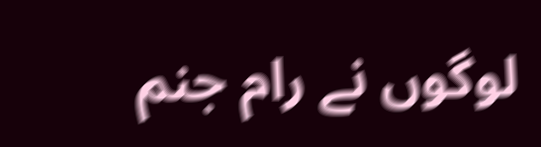لوگوں نے رام جنم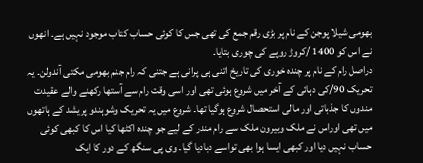بھومی شیلا پوجن کے نام پر بڑی رقم جمع کی تھی جس کا کوئی حساب کتاب موجود نہیں ہے۔ انھوں نے اس کو 1400 /کروڑ روپے کی چوری بتایا۔
دراصل رام کے نام پر چندہ خوری کی تاریخ اتنی ہی پرانی ہے جتنی کہ رام جنم بھومی مکتی آندولن۔ یہ تحریک 90/کی دہائی کے آخر میں شروع ہوئی تھی اور اسی وقت رام سے آستھا رکھنے والے عقیدت مندوں کا جذباتی اور مالی استحصال شروع ہوگیا تھا۔ شروع میں یہ تحریک وشوہندو پریشد کے ہاتھوں میں تھی اوراس نے ملک وبیرون ملک سے رام مندر کے لیے جو چندہ اکٹھا کیا اس کا کبھی کوئی حساب نہیں دیا اور کبھی ایسا ہوا بھی تواسے دبادیا گیا۔ وی پی سنگھ کے دور کا ایک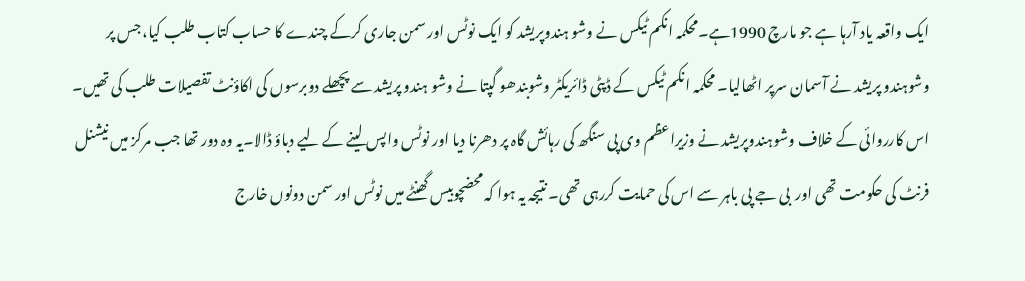ایک واقعہ یاد آرہا ہے جو مارچ 1990ہے۔محکمہ انکم ٹیکس نے وشو ہندوپریشد کو ایک نوٹس اور سمن جاری کرکے چندے کا حساب کتاب طلب کیا، جس پر وشوہندو پریشد نے آسمان سرپر اٹھالیا۔ محکمہ انکم ٹیکس کے ڈپٹی ڈائریکٹر وشوبندھو گپتا نے وشو ہندو پریشد سے پچھلے دوبرسوں کی اکاؤنٹ تفصیلات طلب کی تھیں۔ اس کارروائی کے خلاف وشوہندوپریشد نے وزیراعظم وی پی سنگھ کی رہائش گاہ پر دھرنا دیا اور نوٹس واپس لینے کے لیے دباؤ ڈالا۔یہ وہ دور تھا جب مرکز میں نیشنل فرنٹ کی حکومت تھی اور  بی جے پی باہر سے اس کی حمایت کررہی تھی۔ نتیجہ یہ ہوا کہ محضچوبیس گھنٹے میں نوٹس اور سمن دونوں خارج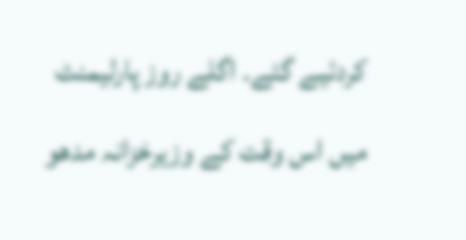کردئیے گئے۔ اگلے روز پارلیمنٹ میں اس وقت کے وزیرخزانہ مدھو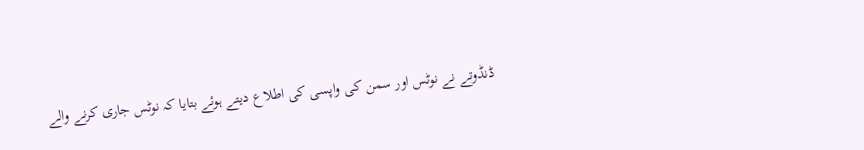ڈنڈوتے نے نوٹس اور سمن کی واپسی کی اطلاع دیتے ہوئے بتایا کہ نوٹس جاری کرنے والے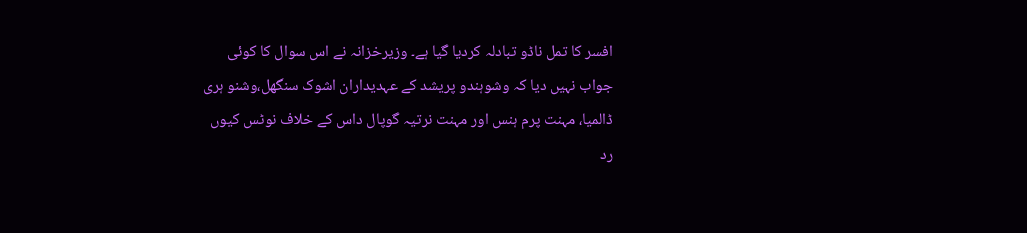افسر کا تمل ناڈو تبادلہ کردیا گیا ہے۔ وزیرخزانہ نے اس سوال کا کوئی جواب نہیں دیا کہ وشوہندو پریشد کے عہدیداران اشوک سنگھل،وشنو ہری ڈالمیا، مہنت پرم ہنس اور مہنت نرتیہ گوپال داس کے خلاف نوٹس کیوں رد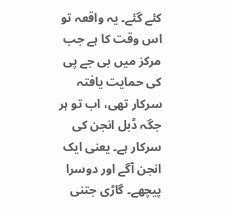کئے گئے۔ یہ واقعہ تو اس وقت کا ہے جب مرکز میں بی جے پی کی حمایت یافتہ سرکار تھی، اب تو ہر جگہ ڈبل انجن کی سرکار ہے۔ یعنی ایک انجن آگے اور دوسرا پیچھے۔ گاڑی جتنی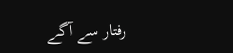رفتار سے آگے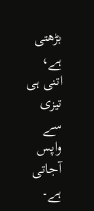بڑھتی ہے، اتنی ہی تیزی سے واپس آجاتی ہے۔